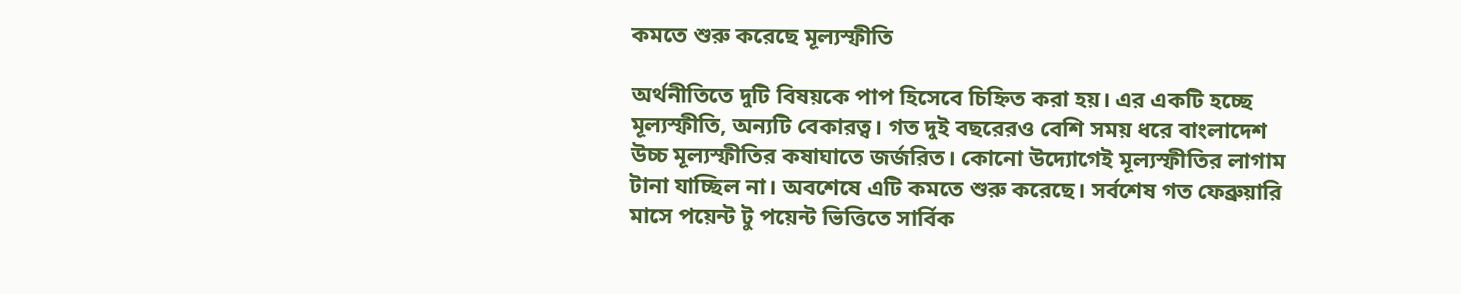কমতে শুরু করেছে মূল্যস্ফীতি

অর্থনীতিতে দুটি বিষয়কে পাপ হিসেবে চিহ্নিত করা হয়। এর একটি হচ্ছে মূল্যস্ফীতি, অন্যটি বেকারত্ব। গত দুই বছরেরও বেশি সময় ধরে বাংলাদেশ উচ্চ মূল্যস্ফীতির কষাঘাতে জর্জরিত। কোনো উদ্যোগেই মূল্যস্ফীতির লাগাম টানা যাচ্ছিল না। অবশেষে এটি কমতে শুরু করেছে। সর্বশেষ গত ফেব্রুয়ারি মাসে পয়েন্ট টু পয়েন্ট ভিত্তিতে সার্বিক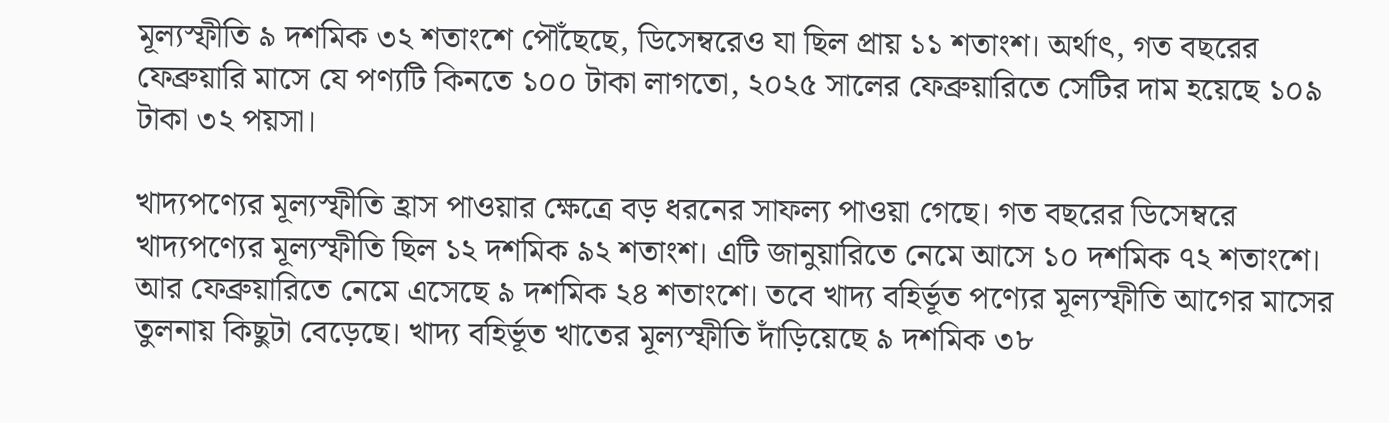মূল্যস্ফীতি ৯ দশমিক ৩২ শতাংশে পৌঁছেছে, ডিসেম্বরেও যা ছিল প্রায় ১১ শতাংশ। অর্থাৎ, গত বছরের ফেব্রুয়ারি মাসে যে পণ্যটি কিনতে ১০০ টাকা লাগতো, ২০২৫ সালের ফেব্রুয়ারিতে সেটির দাম হয়েছে ১০৯ টাকা ৩২ পয়সা।

খাদ্যপণ্যের মূল্যস্ফীতি হ্রাস পাওয়ার ক্ষেত্রে বড় ধরনের সাফল্য পাওয়া গেছে। গত বছরের ডিসেম্বরে খাদ্যপণ্যের মূল্যস্ফীতি ছিল ১২ দশমিক ৯২ শতাংশ। এটি জানুয়ারিতে নেমে আসে ১০ দশমিক ৭২ শতাংশে। আর ফেব্রুয়ারিতে নেমে এসেছে ৯ দশমিক ২৪ শতাংশে। তবে খাদ্য বহির্ভূত পণ্যের মূল্যস্ফীতি আগের মাসের তুলনায় কিছুটা বেড়েছে। খাদ্য বহির্ভূত খাতের মূল্যস্ফীতি দাঁড়িয়েছে ৯ দশমিক ৩৮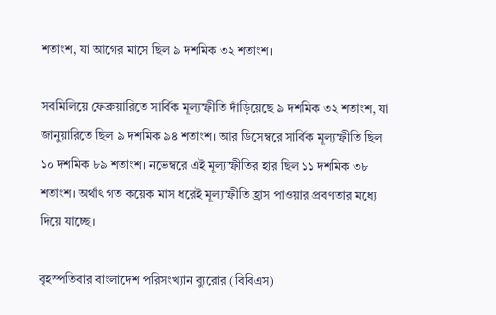শতাংশ, যা আগের মাসে ছিল ৯ দশমিক ৩২ শতাংশ।

সবমিলিয়ে ফেব্রুয়ারিতে সার্বিক মূল্যস্ফীতি দাঁড়িয়েছে ৯ দশমিক ৩২ শতাংশ, যা জানুয়ারিতে ছিল ৯ দশমিক ৯৪ শতাংশ। আর ডিসেম্বরে সার্বিক মূল্যস্ফীতি ছিল ১০ দশমিক ৮৯ শতাংশ। নভেম্বরে এই মূল্যস্ফীতির হার ছিল ১১ দশমিক ৩৮ শতাংশ। অর্থাৎ গত কয়েক মাস ধরেই মূল্যস্ফীতি হ্রাস পাওয়ার প্রবণতার মধ্যে দিয়ে যাচ্ছে।

বৃহস্পতিবার বাংলাদেশ পরিসংখ্যান ব্যুরোর (বিবিএস)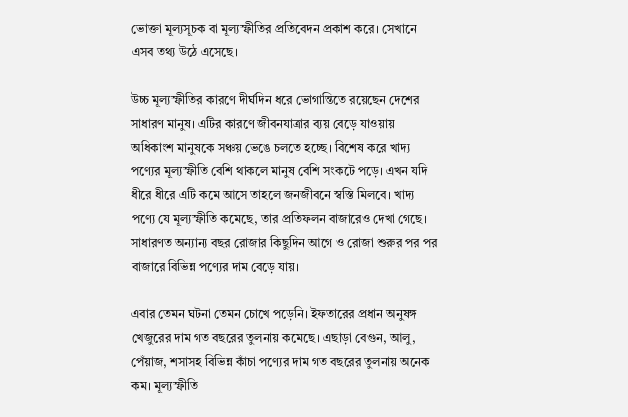ভোক্তা মূল্যসূচক বা মূল্যস্ফীতির প্রতিবেদন প্রকাশ করে। সেখানে এসব তথ্য উঠে এসেছে।

উচ্চ মূল্যস্ফীতির কারণে দীর্ঘদিন ধরে ভোগান্তিতে রয়েছেন দেশের সাধারণ মানুষ। এটির কারণে জীবনযাত্রার ব্যয় বেড়ে যাওয়ায় অধিকাংশ মানুষকে সঞ্চয় ভেঙে চলতে হচ্ছে। বিশেষ করে খাদ্য পণ্যের মূল্যস্ফীতি বেশি থাকলে মানুষ বেশি সংকটে পড়ে। এখন যদি ধীরে ধীরে এটি কমে আসে তাহলে জনজীবনে স্বস্তি মিলবে। খাদ্য পণ্যে যে মূল্যস্ফীতি কমেছে, তার প্রতিফলন বাজারেও দেখা গেছে। সাধারণত অন্যান্য বছর রোজার কিছুদিন আগে ও রোজা শুরুর পর পর বাজারে বিভিন্ন পণ্যের দাম বেড়ে যায়।

এবার তেমন ঘটনা তেমন চোখে পড়েনি। ইফতারের প্রধান অনুষঙ্গ খেজুরের দাম গত বছরের তুলনায় কমেছে। এছাড়া বেগুন, আলু, পেঁয়াজ, শসাসহ বিভিন্ন কাঁচা পণ্যের দাম গত বছরের তুলনায় অনেক কম। মূল্যস্ফীতি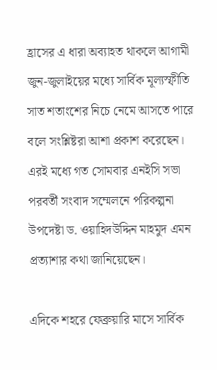হ্রাসের এ ধারা অব্যাহত থাকলে আগামী জুন-জুলাইয়ের মধ্যে সার্বিক মূল্যস্ফীতি সাত শতাংশের নিচে নেমে আসতে পারে বলে সংশ্লিষ্টরা আশা প্রকাশ করেছেন। এরই মধ্যে গত সোমবার এনইসি সভা পরবর্তী সংবাদ সম্মেলনে পরিকল্পনা উপদেষ্টা ড. ওয়াহিদউদ্দিন মাহমুদ এমন প্রত্যাশার কথা জানিয়েছেন।

এদিকে শহরে ফেব্রুয়ারি মাসে সার্বিক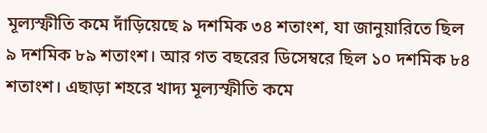মূল্যস্ফীতি কমে দাঁড়িয়েছে ৯ দশমিক ৩৪ শতাংশ, যা জানুয়ারিতে ছিল ৯ দশমিক ৮৯ শতাংশ। আর গত বছরের ডিসেম্বরে ছিল ১০ দশমিক ৮৪ শতাংশ। এছাড়া শহরে খাদ্য মূল্যস্ফীতি কমে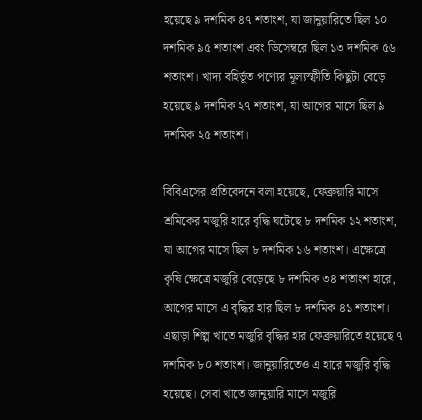হয়েছে ৯ দশমিক ৪৭ শতাংশ, যা জানুয়ারিতে ছিল ১০ দশমিক ৯৫ শতাংশ এবং ডিসেম্বরে ছিল ১৩ দশমিক ৫৬ শতাংশ। খাদ্য বহির্ভূত পণ্যের মূল্যস্ফীতি কিছুটা বেড়ে হয়েছে ৯ দশমিক ২৭ শতাংশ, যা আগের মাসে ছিল ৯ দশমিক ২৫ শতাংশ।

বিবিএসের প্রতিবেদনে বলা হয়েছে, ফেব্রুয়ারি মাসে শ্রমিকের মজুরি হারে বৃদ্ধি ঘটেছে ৮ দশমিক ১২ শতাংশ, যা আগের মাসে ছিল ৮ দশমিক ১৬ শতাংশ। এক্ষেত্রে কৃষি ক্ষেত্রে মজুরি বেড়েছে ৮ দশমিক ৩৪ শতাংশ হারে, আগের মাসে এ বৃদ্ধির হার ছিল ৮ দশমিক ৪১ শতাংশ। এছাড়া শিল্প খাতে মজুরি বৃদ্ধির হার ফেব্রুয়ারিতে হয়েছে ৭ দশমিক ৮০ শতাংশ। জানুয়ারিতেও এ হারে মজুরি বৃদ্ধি হয়েছে। সেবা খাতে জানুয়ারি মাসে মজুরি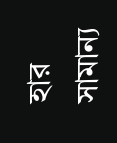হার সামান্য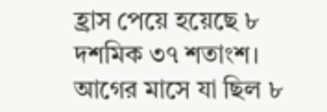হ্রাস পেয়ে হয়েছে ৮ দশমিক ৩৭ শতাংশ। আগের মাসে যা ছিল ৮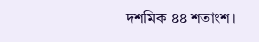দশমিক ৪৪ শতাংশ।